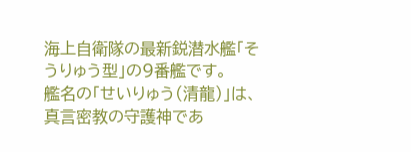海上自衛隊の最新鋭潜水艦「そうりゅう型」の9番艦です。
艦名の「せいりゅう(清龍)」は、真言密教の守護神であ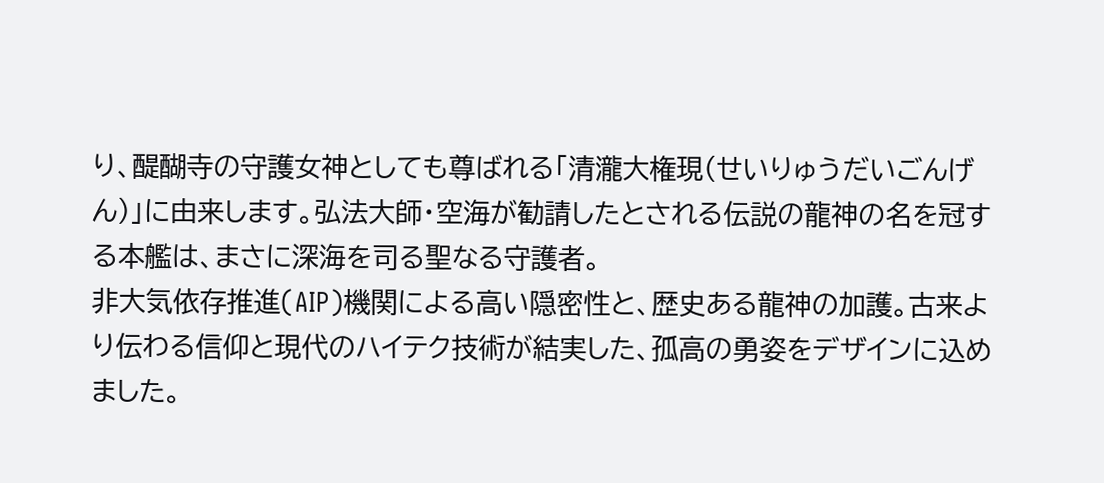り、醍醐寺の守護女神としても尊ばれる「清瀧大権現(せいりゅうだいごんげん)」に由来します。弘法大師・空海が勧請したとされる伝説の龍神の名を冠する本艦は、まさに深海を司る聖なる守護者。
非大気依存推進(AIP)機関による高い隠密性と、歴史ある龍神の加護。古来より伝わる信仰と現代のハイテク技術が結実した、孤高の勇姿をデザインに込めました。